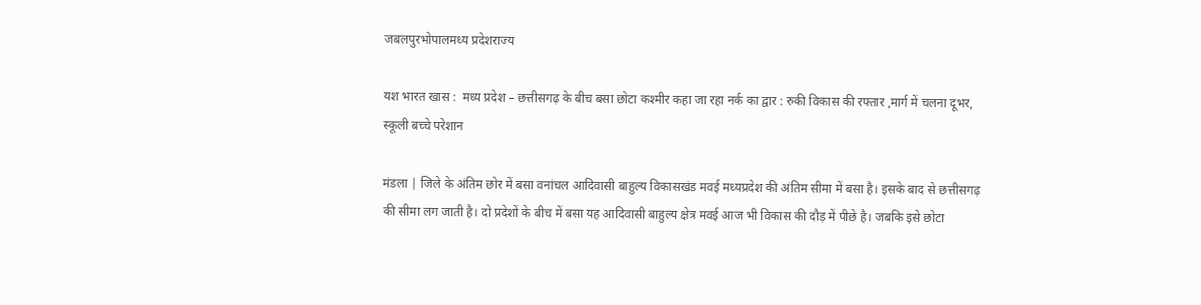जबलपुरभोपालमध्य प्रदेशराज्य

यश भारत खास :  मध्य प्रदेश – छत्तीसगढ़ के बीच बसा छोटा कश्मीर कहा जा रहा नर्क का द्वार : रुकी विकास की रफ्तार ,मार्ग में चलना दूभर, स्कूली बच्चे परेशान

मंडला | जिले के अंतिम छोर में बसा वनांचल आदिवासी बाहुल्य विकासखंड मवई मध्यप्रदेश की अंतिम सीमा में बसा है। इसके बाद से छत्तीसगढ़ की सीमा लग जाती है। दो प्रदेशों के बीच में बसा यह आदिवासी बाहुल्य क्षेत्र मवई आज भी विकास की दौड़ में पीछे है। जबकि इसे छोटा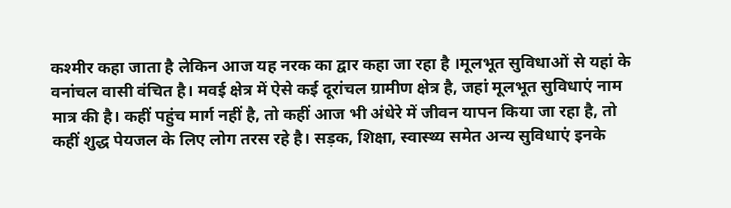कश्मीर कहा जाता है लेकिन आज यह नरक का द्वार कहा जा रहा है ।मूलभूत सुविधाओं से यहां के वनांचल वासी वंचित है। मवई क्षेत्र में ऐसे कई दूरांचल ग्रामीण क्षेत्र है, जहां मूलभूत सुविधाएं नाम मात्र की है। कहीं पहुंच मार्ग नहीं है, तो कहीं आज भी अंधेरे में जीवन यापन किया जा रहा है, तो कहीं शुद्ध पेयजल के लिए लोग तरस रहे है। सड़क, शिक्षा, स्वास्थ्य समेत अन्य सुविधाएं इनके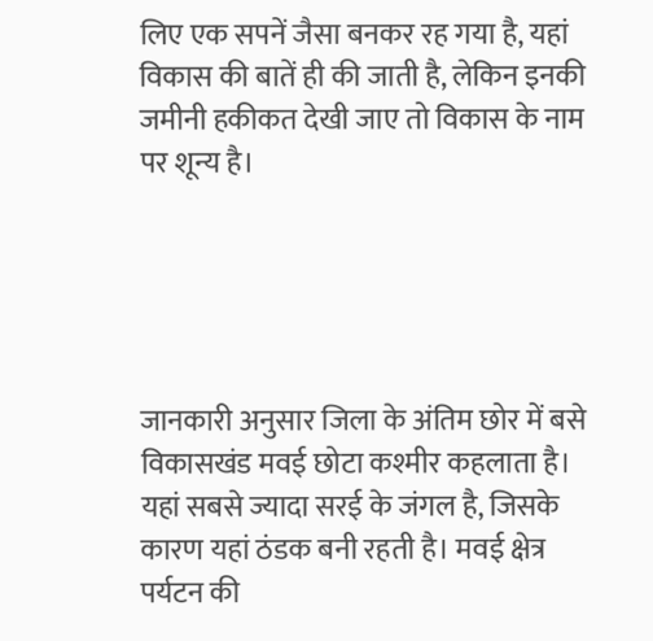लिए एक सपनें जैसा बनकर रह गया है, यहां विकास की बातें ही की जाती है, लेकिन इनकी जमीनी हकीकत देखी जाए तो विकास के नाम पर शून्य है।





जानकारी अनुसार जिला के अंतिम छोर में बसे विकासखंड मवई छोटा कश्मीर कहलाता है। यहां सबसे ज्यादा सरई के जंगल है, जिसके कारण यहां ठंडक बनी रहती है। मवई क्षेत्र पर्यटन की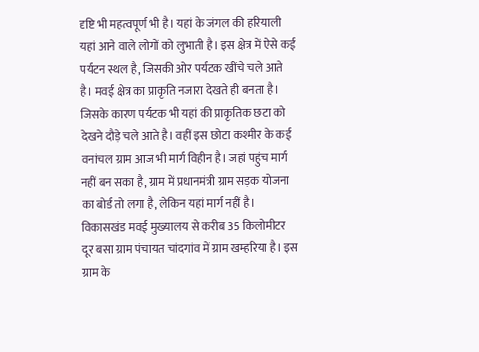दृष्टि भी महत्वपूर्ण भी है। यहां के जंगल की हरियाली यहां आने वाले लोगों को लुभाती है। इस क्षेत्र में ऐसे कई पर्यटन स्थल है, जिसकी ओर पर्यटक खींचे चले आते है। मवई क्षेत्र का प्राकृति नजारा देखते ही बनता है। जिसके कारण पर्यटक भी यहां की प्राकृतिक छटा को देखने दौड़े चले आते है। वहीं इस छोटा कश्मीर के कई वनांचल ग्राम आज भी मार्ग विहीन है। जहां पहुंच मार्ग नहीं बन सका है, ग्राम में प्रधानमंत्री ग्राम सड़क योजना का बोर्ड तो लगा है, लेकिन यहां मार्ग नहीं है। विकासखंड मवई मुख्यालय से करीब 35 किलोमीटर दूर बसा ग्राम पंचायत चांदगांव में ग्राम खम्हरिया है। इस ग्राम के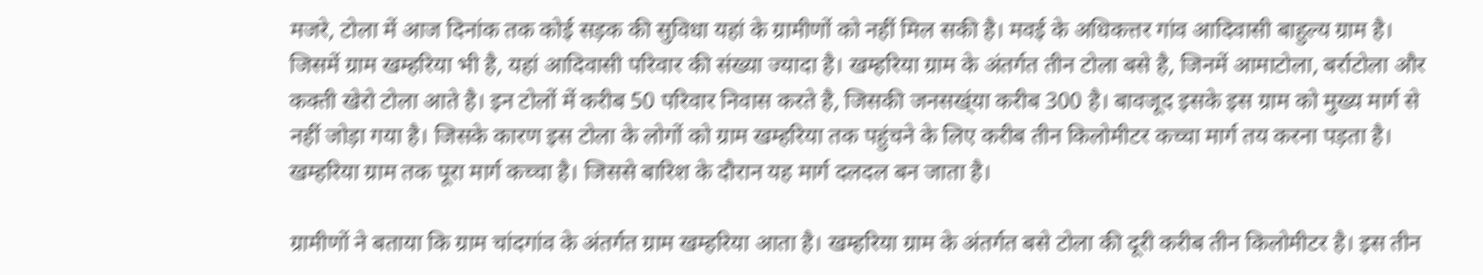मजरे, टोला में आज दिनांक तक कोई सड़क की सुविधा यहां के ग्रामीणों को नहीं मिल सकी है। मवई के अधिकत्तर गांव आदिवासी बाहुल्य ग्राम है। जिसमें ग्राम खम्हरिया भी है, यहां आदिवासी परिवार की संख्या ज्यादा है। खम्हरिया ग्राम के अंतर्गत तीन टोला बसे है, जिनमें आमाटोला, बर्राटोला और कक्ती खेरो टोला आते है। इन टोलों में करीब 50 परिवार निवास करते है, जिसकी जनसख्ंया करीब 300 है। बावजूद इसके इस ग्राम को मुख्य मार्ग से नहीं जोड़ा गया है। जिसके कारण इस टोला के लोगों को ग्राम खम्हरिया तक पहुंचने के लिए करीब तीन किलोमीटर कच्चा मार्ग तय करना पड़ता है। खम्हरिया ग्राम तक पूरा मार्ग कच्चा है। जिससे बारिश के दौरान यह मार्ग दलदल बन जाता है।

ग्रामीणों ने बताया कि ग्राम चांदगांव के अंतर्गत ग्राम खम्हरिया आता है। खम्हरिया ग्राम के अंतर्गत बसे टोला की दूरी करीब तीन किलोमीटर है। इस तीन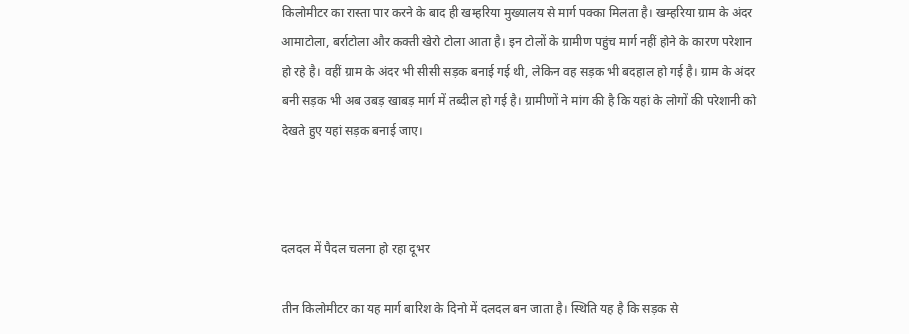किलोमीटर का रास्ता पार करने के बाद ही खम्हरिया मुख्यालय से मार्ग पक्का मिलता है। खम्हरिया ग्राम के अंदर आमाटोला, बर्राटोला और कक्ती खेरो टोला आता है। इन टोलों के ग्रामीण पहुंच मार्ग नहीं होने के कारण परेशान हो रहे है। वहीं ग्राम के अंदर भी सीसी सड़क बनाई गई थी, लेकिन वह सड़क भी बदहाल हो गई है। ग्राम के अंदर बनी सड़क भी अब उबड़ खाबड़ मार्ग में तब्दील हो गई है। ग्रामीणों ने मांग की है कि यहां के लोगों की परेशानी को देखते हुए यहां सड़क बनाई जाए।



दलदल में पैदल चलना हो रहा दूभर

तीन किलोमीटर का यह मार्ग बारिश के दिनो में दलदल बन जाता है। स्थिति यह है कि सड़क से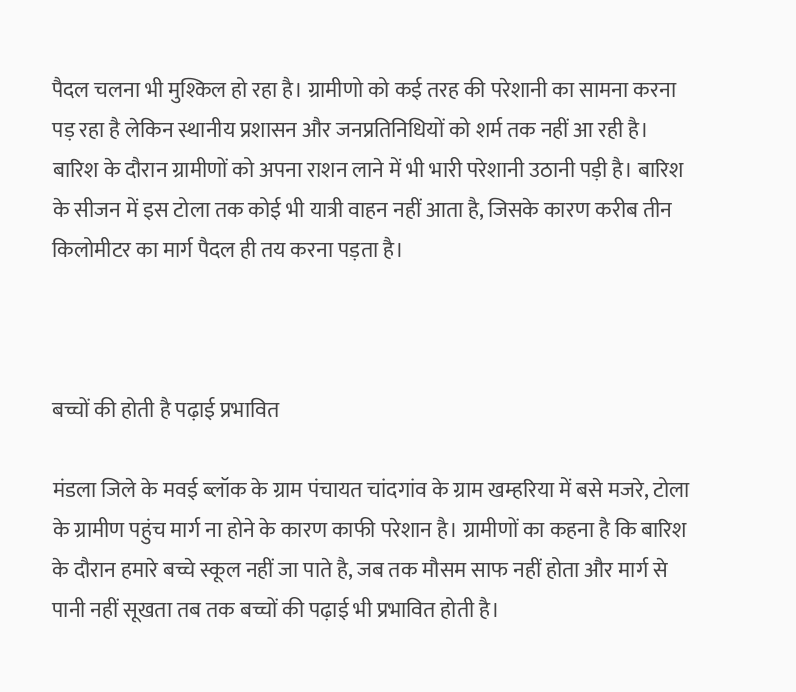पैदल चलना भी मुश्किल हो रहा है। ग्रामीणो को कई तरह की परेशानी का सामना करना पड़ रहा है लेकिन स्थानीय प्रशासन और जनप्रतिनिधियों को शर्म तक नहीं आ रही है। बारिश के दौरान ग्रामीणों को अपना राशन लाने में भी भारी परेशानी उठानी पड़ी है। बारिश के सीजन में इस टोला तक कोई भी यात्री वाहन नहीं आता है, जिसके कारण करीब तीन किलोमीटर का मार्ग पैदल ही तय करना पड़ता है।



बच्चों की होती है पढ़ाई प्रभावित

मंडला जिले के मवई ब्लॉक के ग्राम पंचायत चांदगांव के ग्राम खम्हरिया में बसे मजरे, टोला के ग्रामीण पहुंच मार्ग ना होने के कारण काफी परेशान है। ग्रामीणों का कहना है कि बारिश के दौरान हमारे बच्चे स्कूल नहीं जा पाते है, जब तक मौसम साफ नहीं होता और मार्ग से पानी नहीं सूखता तब तक बच्चों की पढ़ाई भी प्रभावित होती है।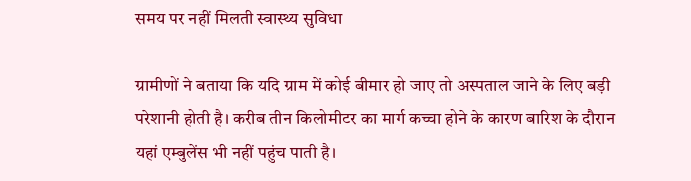समय पर नहीं मिलती स्वास्थ्य सुविधा

ग्रामीणों ने बताया कि यदि ग्राम में कोई बीमार हो जाए तो अस्पताल जाने के लिए बड़ी परेशानी होती है। करीब तीन किलोमीटर का मार्ग कच्चा होने के कारण बारिश के दौरान यहां एम्बुलेंस भी नहीं पहुंच पाती है।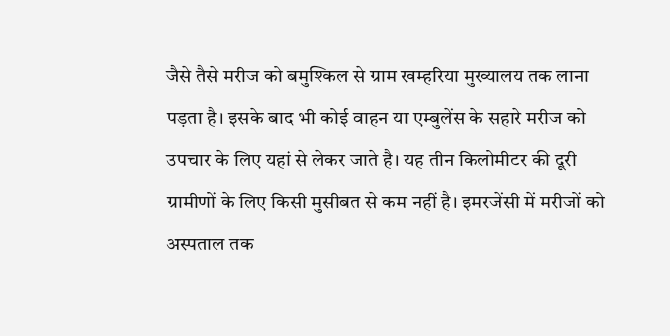जैसे तैसे मरीज को बमुश्किल से ग्राम खम्हरिया मुख्यालय तक लाना पड़ता है। इसके बाद भी कोई वाहन या एम्बुलेंस के सहारे मरीज को उपचार के लिए यहां से लेकर जाते है। यह तीन किलोमीटर की दूरी ग्रामीणों के लिए किसी मुसीबत से कम नहीं है। इमरजेंसी में मरीजों को अस्पताल तक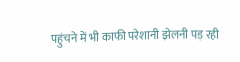पहुंचने में भी काफी परेशानी झेलनी पड़ रही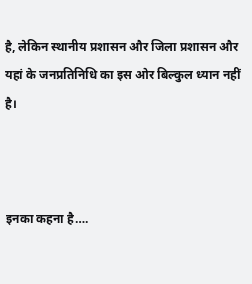है, लेकिन स्थानीय प्रशासन और जिला प्रशासन और यहां के जनप्रतिनिधि का इस ओर बिल्कुल ध्यान नहीं है।



इनका कहना है….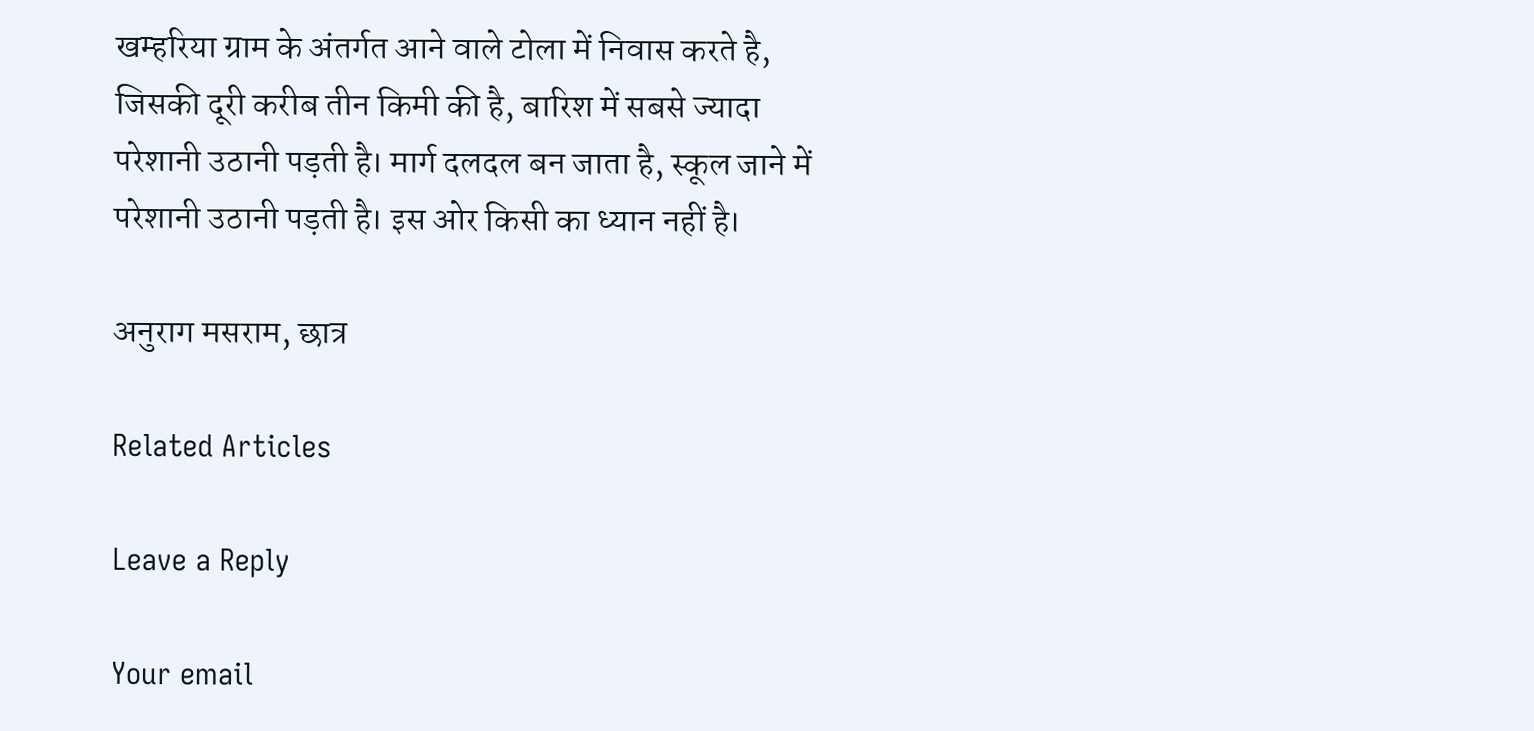खम्हरिया ग्राम के अंतर्गत आने वाले टोला में निवास करते है, जिसकी दूरी करीब तीन किमी की है, बारिश में सबसे ज्यादा परेशानी उठानी पड़ती है। मार्ग दलदल बन जाता है, स्कूल जाने में परेशानी उठानी पड़ती है। इस ओर किसी का ध्यान नहीं है।

अनुराग मसराम, छात्र

Related Articles

Leave a Reply

Your email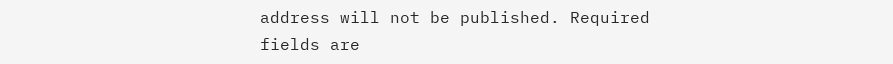address will not be published. Required fields are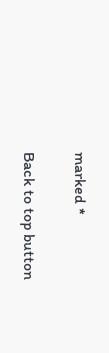marked *

Back to top button